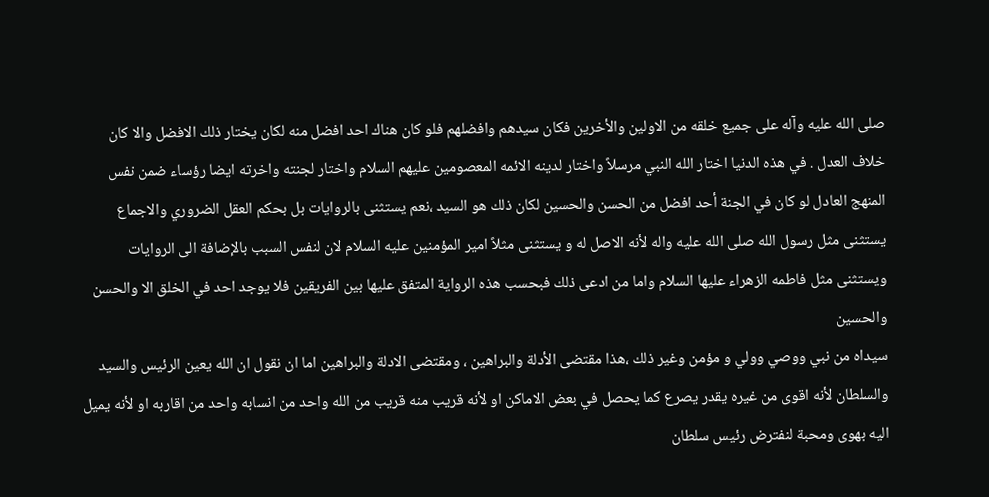صلى الله عليه وآله على جميع خلقه من الاولين والأخرين فكان سيدهم وافضلهم فلو كان هناك احد افضل منه لكان يختار ذلك الافضل والا كان خلاف العدل . في هذه الدنيا اختار الله النبي مرسلاً واختار لدينه الائمه المعصومين عليهم السلام واختار لجنته واخرته ايضا رؤساء ضمن نفس المنهج العادل لو كان في الجنة أحد افضل من الحسن والحسين لكان ذلك هو السيد ،نعم يستثنى بالروايات بل بحكم العقل الضروري والاجماع يستثنى مثل رسول الله صلى الله عليه واله لأنه الاصل له و يستثنى مثلاً امير المؤمنين عليه السلام لان لنفس السبب بالإضافة الى الروايات ويستثنى مثل فاطمه الزهراء عليها السلام واما من ادعى ذلك فبحسب هذه الرواية المتفق عليها بين الفريقين فلا يوجد احد في الخلق الا والحسن والحسين
سيداه من نبي ووصي وولي و مؤمن وغير ذلك ،هذا مقتضى الأدلة والبراهين ، ومقتضى الادلة والبراهين اما ان نقول ان الله يعين الرئيس والسيد والسلطان لأنه اقوى من غيره يقدر يصرع كما يحصل في بعض الاماكن او لأنه قريب منه قريب من الله واحد من انسابه واحد من اقاربه او لأنه يميل اليه بهوى ومحبة لنفترض رئيس سلطان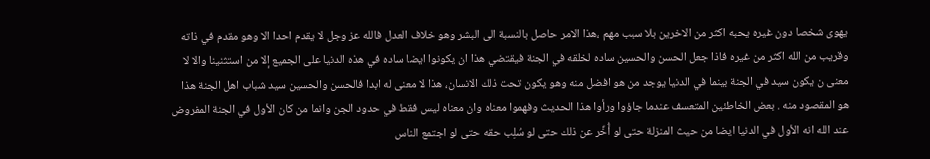يهوى شخصا دون غيره يحبه اكثر من الاخرين بلا سبب مهم ،هذا الامر حاصل بالنسبة الى البشر وهو خلاف العدل فالله عز وجل لا يقدم احدا الا وهو مقدم في ذاته وقريب من الله اكثر من غيره فاذا جعل الحسن والحسين ساده لخلقه في الجنة فيقتضي هذا ان يكونوا ايضا ساده في هذه الدنيا على الجميع إلا من استثنينا والا لا
معنى ن يكون سيد في الجنة بينما في الدنيا يوجد من هو افضل منه وهو يكون تحت ذلك الانسان، هذا لا معنى له ابدا فالحسن والحسين سيد شباب اهل الجنة هذا هو المقصود منه . بعض الخاطئين المتعسف عندما جاؤوا ورأوا هذا الحديث وفهموا معناه وان معناه ليس فقط في حدود الجن وانما من كان الأول في الجنة المفروض عند الله انه الأول في الدنيا ايضا من حيث المنزلة حتى لو أُخِّر عن ذلك حتى لو سُلِب حقه حتى لو اجتمع الناس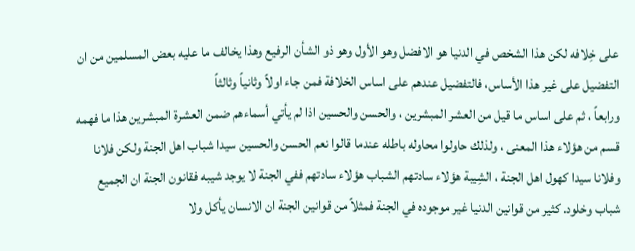على خِلافه لكن هذا الشخص في الدنيا هو الافضل وهو الأول وهو ذو الشأن الرفيع وهذا يخالف ما عليه بعض المسلمين من ان التفضيل على غير هذا الأساس، فالتفضيل عندهم على اساس الخلافة فمن جاء اولاً وثانياً وثالثاً
ورابعاً ، ثم على اساس ما قيل من العشر المبشرين ، والحسن والحسين اذا لم يأتي أسماءهم ضمن العشرة المبشرين هذا ما فهمه قسم من هؤلاء هذا المعنى ، ولذلك حاولوا محاوله باطله عندما قالوا نعم الحسن والحسين سيدا شباب اهل الجنة ولكن فلانا وفلانا سيدا كهول اهل الجنة ، الشِيبة هؤلاء سادتهم الشباب هؤلاء سادتهم ففي الجنة لا يوجد شيبه فقانون الجنة ان الجميع شباب وخلود. كثير من قوانين الدنيا غير موجوده في الجنة فمثلاً من قوانين الجنة ان الانسان يأكل ولا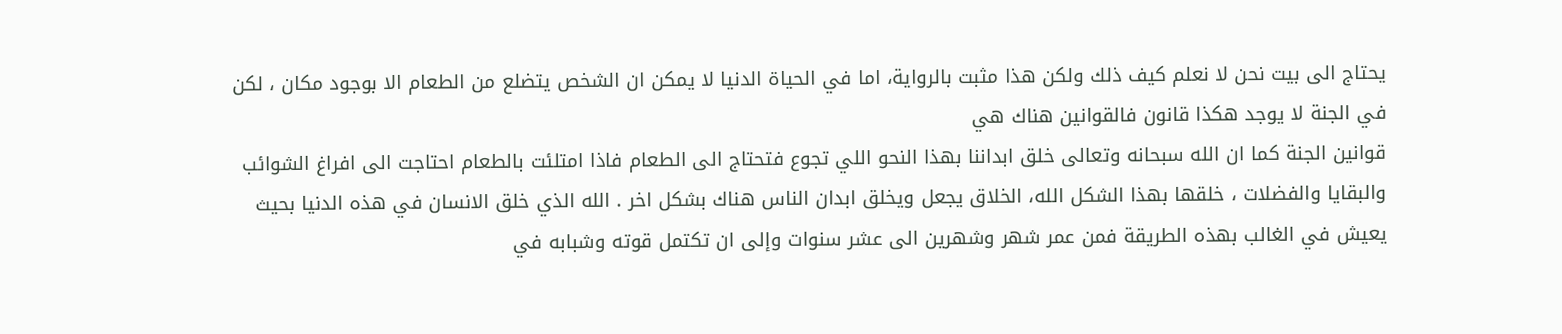يحتاج الى بيت نحن لا نعلم كيف ذلك ولكن هذا مثبت بالرواية، اما في الحياة الدنيا لا يمكن ان الشخص يتضلع من الطعام الا بوجود مكان ، لكن في الجنة لا يوجد هكذا قانون فالقوانين هناك هي
قوانين الجنة كما ان الله سبحانه وتعالى خلق ابداننا بهذا النحو اللي تجوع فتحتاج الى الطعام فاذا امتلئت بالطعام احتاجت الى افراغ الشوائب والبقايا والفضلات ، خلقها بهذا الشكل الله، الخلاق يجعل ويخلق ابدان الناس هناك بشكل اخر . الله الذي خلق الانسان في هذه الدنيا بحيث يعيش في الغالب بهذه الطريقة فمن عمر شهر وشهرين الى عشر سنوات وإلى ان تكتمل قوته وشبابه في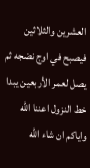العشرين والثلاثين فيصبح في اوج نضجه ثم يصل لعمر الأربعين يبدا خط النزول اعننا الله واياكم ان شاء الله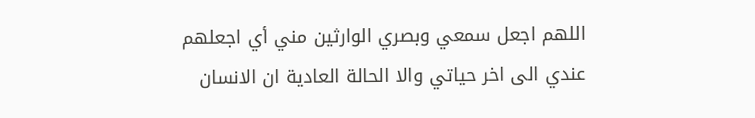اللهم اجعل سمعي وبصري الوارثين مني أي اجعلهم عندي الى اخر حياتي والا الحالة العادية ان الانسان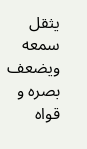يثقل سمعه ويضعف بصره و قواه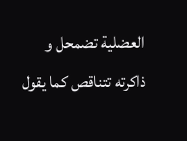العضلية تضمحل و ذاكرته تتناقص كما يقول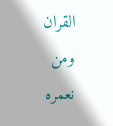القران ومن نعمره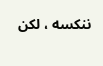ننكسه ، لكن